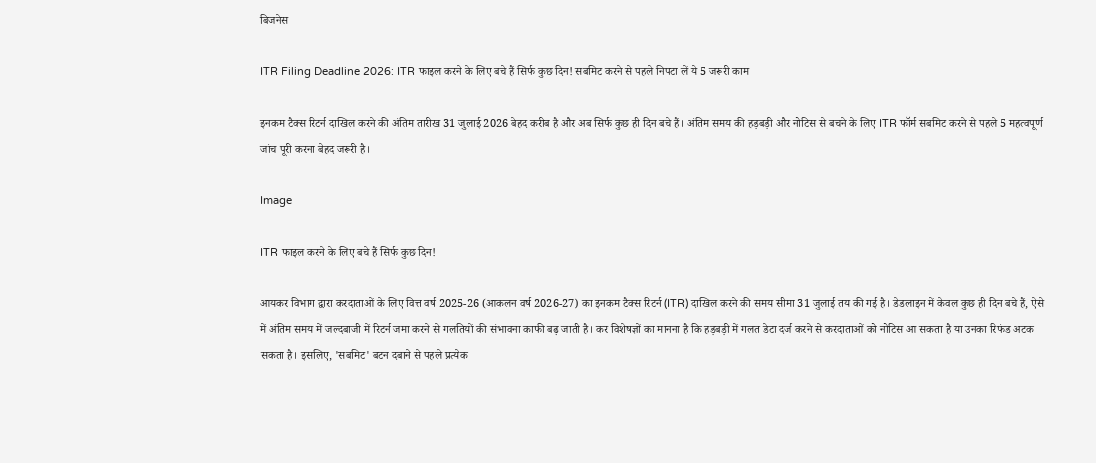बिजनेस

ITR Filing Deadline 2026: ITR फाइल करने के लिए बचे हैं सिर्फ कुछ दिन! सबमिट करने से पहले निपटा लें ये 5 जरूरी काम

इनकम टैक्स रिटर्न दाखिल करने की अंतिम तारीख 31 जुलाई 2026 बेहद करीब है और अब सिर्फ कुछ ही दिन बचे हैं। अंतिम समय की हड़बड़ी और नोटिस से बचने के लिए ITR फॉर्म सबमिट करने से पहले 5 महत्वपूर्ण जांच पूरी करना बेहद जरूरी है।

Image

ITR फाइल करने के लिए बचे हैं सिर्फ कुछ दिन!

आयकर विभाग द्वारा करदाताओं के लिए वित्त वर्ष 2025-26 (आकलन वर्ष 2026-27) का इनकम टैक्स रिटर्न (ITR) दाखिल करने की समय सीमा 31 जुलाई तय की गई है। डेडलाइन में केवल कुछ ही दिन बचे हैं, ऐसे में अंतिम समय में जल्दबाजी में रिटर्न जमा करने से गलतियों की संभावना काफी बढ़ जाती है। कर विशेषज्ञों का मानना है कि हड़बड़ी में गलत डेटा दर्ज करने से करदाताओं को नोटिस आ सकता है या उनका रिफंड अटक सकता है। इसलिए, 'सबमिट' बटन दबाने से पहले प्रत्येक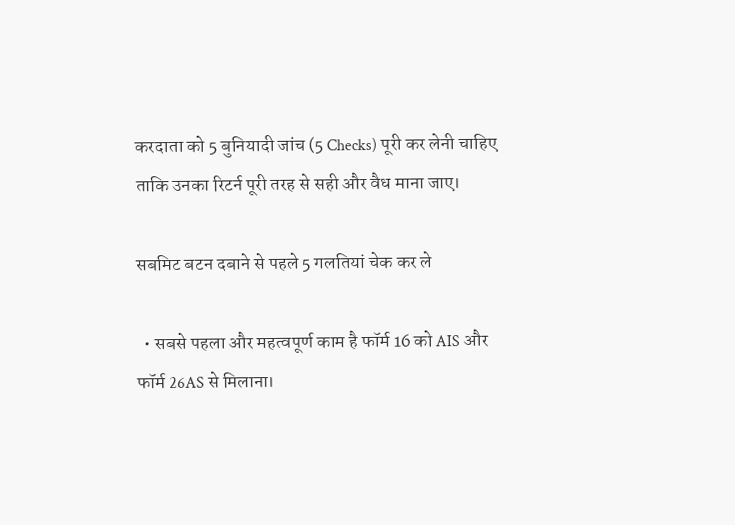करदाता को 5 बुनियादी जांच (5 Checks) पूरी कर लेनी चाहिए ताकि उनका रिटर्न पूरी तरह से सही और वैध माना जाए।

सबमिट बटन दबाने से पहले 5 गलतियां चेक कर ले

  • सबसे पहला और महत्वपूर्ण काम है फॉर्म 16 को AIS और फॉर्म 26AS से मिलाना।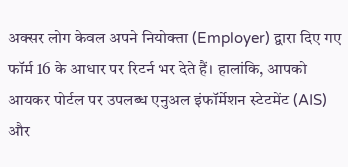अक्सर लोग केवल अपने नियोक्ता (Employer) द्वारा दिए गए फॉर्म 16 के आधार पर रिटर्न भर देते हैं। हालांकि, आपको आयकर पोर्टल पर उपलब्ध एनुअल इंफॉर्मेशन स्टेटमेंट (AIS) और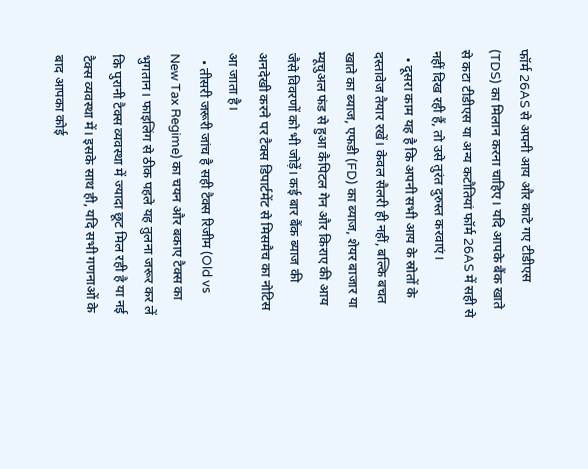फॉर्म 26AS से अपनी आय और काटे गए टीडीएस (TDS) का मिलान करना चाहिए। यदि आपके बैंक खाते से कटा टीडीएस या अन्य कटौतियां फॉर्म 26AS में सही से नहीं दिख रही हैं, तो उसे तुरंत दुरुस्त करवाएं।
  • दूसरा काम यह है कि अपनी सभी आय के स्रोतों के दस्तावेज तैयार रखें। केवल सैलरी ही नहीं, बल्कि बचत खाते का ब्याज, एफडी (FD) का ब्याज, शेयर बाजार या म्यूचुअल फंड से हुआ कैपिटल गेन और किराए की आय जैसे विवरणों को भी जोड़ें। कई बार बैंक ब्याज की अनदेखी करने पर टैक्स डिपार्टमेंट से मिसमैच का नोटिस आ जाता है।
  • तीसरी जरूरी जांच है सही टैक्स रिजीम (Old vs New Tax Regime) का चयन और बकाए टैक्स का भुगतान। फाइलिंग से ठीक पहले यह तुलना जरूर कर लें कि पुरानी टैक्स व्यवस्था में ज्यादा छूट मिल रही है या नई टैक्स व्यवस्था में। इसके साथ ही, यदि सभी गणनाओं के बाद आपका कोई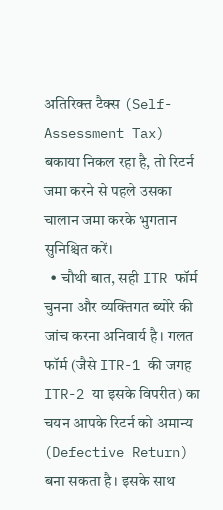अतिरिक्त टैक्स (Self-Assessment Tax) बकाया निकल रहा है, तो रिटर्न जमा करने से पहले उसका चालान जमा करके भुगतान सुनिश्चित करें।
  • चौथी बात, सही ITR फॉर्म चुनना और व्यक्तिगत ब्योरे की जांच करना अनिवार्य है। गलत फॉर्म (जैसे ITR-1 की जगह ITR-2 या इसके विपरीत) का चयन आपके रिटर्न को अमान्य (Defective Return) बना सकता है। इसके साथ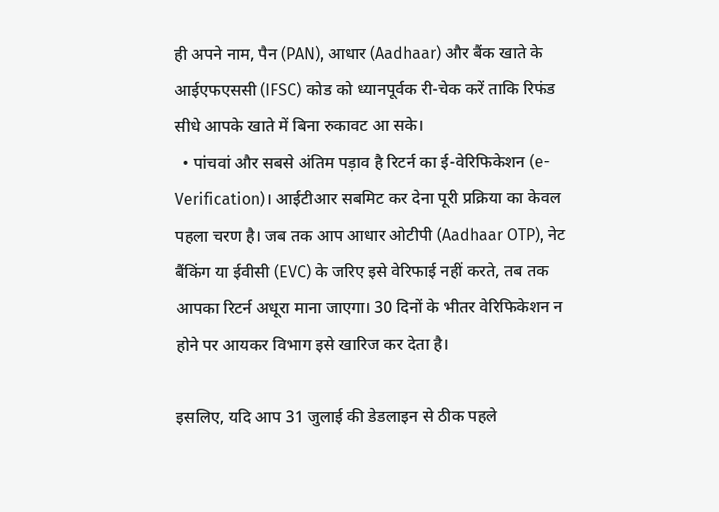ही अपने नाम, पैन (PAN), आधार (Aadhaar) और बैंक खाते के आईएफएससी (IFSC) कोड को ध्यानपूर्वक री-चेक करें ताकि रिफंड सीधे आपके खाते में बिना रुकावट आ सके।
  • पांचवां और सबसे अंतिम पड़ाव है रिटर्न का ई-वेरिफिकेशन (e-Verification)। आईटीआर सबमिट कर देना पूरी प्रक्रिया का केवल पहला चरण है। जब तक आप आधार ओटीपी (Aadhaar OTP), नेट बैंकिंग या ईवीसी (EVC) के जरिए इसे वेरिफाई नहीं करते, तब तक आपका रिटर्न अधूरा माना जाएगा। 30 दिनों के भीतर वेरिफिकेशन न होने पर आयकर विभाग इसे खारिज कर देता है।

इसलिए, यदि आप 31 जुलाई की डेडलाइन से ठीक पहले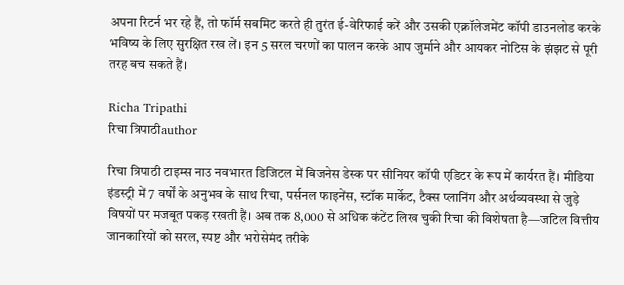अपना रिटर्न भर रहे हैं, तो फॉर्म सबमिट करते ही तुरंत ई-वेरिफाई करें और उसकी एक्नॉलेजमेंट कॉपी डाउनलोड करके भविष्य के लिए सुरक्षित रख लें। इन 5 सरल चरणों का पालन करके आप जुर्माने और आयकर नोटिस के झंझट से पूरी तरह बच सकते हैं।

Richa Tripathi
रिचा त्रिपाठीauthor

रिचा त्रिपाठी टाइम्स नाउ नवभारत डिजिटल में बिजनेस डेस्क पर सीनियर कॉपी एडिटर के रूप में कार्यरत हैं। मीडिया इंडस्ट्री में 7 वर्षों के अनुभव के साथ रिचा, पर्सनल फाइनेंस, स्टॉक मार्केट, टैक्स प्लानिंग और अर्थव्यवस्था से जुड़े विषयों पर मजबूत पकड़ रखती हैं। अब तक 8,000 से अधिक कंटेंट लिख चुकी रिचा की विशेषता है—जटिल वित्तीय जानकारियों को सरल, स्पष्ट और भरोसेमंद तरीके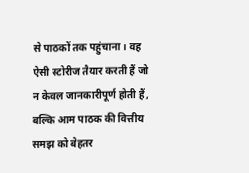से पाठकों तक पहुंचाना। वह ऐसी स्टोरीज तैयार करती हैं जो न केवल जानकारीपूर्ण होती हैं, बल्कि आम पाठक की वित्तीय समझ को बेहतर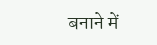बनाने में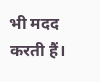भी मदद करती हैं।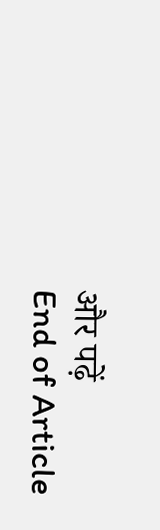और पढ़ें
End of Article